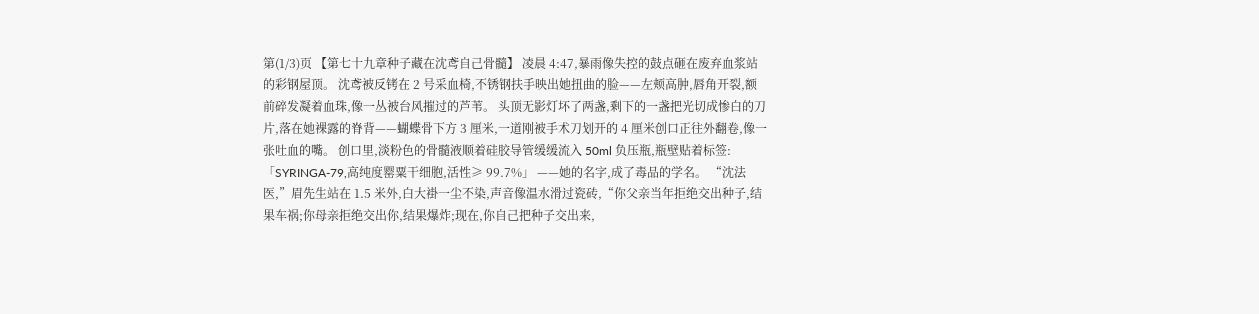第(1/3)页 【第七十九章种子藏在沈鸢自己骨髓】 凌晨 4:47,暴雨像失控的鼓点砸在废弃血浆站的彩钢屋顶。 沈鸢被反铐在 2 号采血椅,不锈钢扶手映出她扭曲的脸——左颊高肿,唇角开裂,额前碎发凝着血珠,像一丛被台风摧过的芦苇。 头顶无影灯坏了两盏,剩下的一盏把光切成惨白的刀片,落在她裸露的脊背——蝴蝶骨下方 3 厘米,一道刚被手术刀划开的 4 厘米创口正往外翻卷,像一张吐血的嘴。 创口里,淡粉色的骨髓液顺着硅胶导管缓缓流入 50ml 负压瓶,瓶壁贴着标签: 「SYRINGA-79,高纯度罂粟干细胞,活性≥ 99.7%」 ——她的名字,成了毒品的学名。 “沈法医,”眉先生站在 1.5 米外,白大褂一尘不染,声音像温水滑过瓷砖,“你父亲当年拒绝交出种子,结果车祸;你母亲拒绝交出你,结果爆炸;现在,你自己把种子交出来,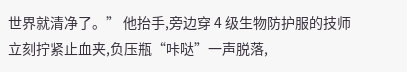世界就清净了。” 他抬手,旁边穿 4 级生物防护服的技师立刻拧紧止血夹,负压瓶“咔哒”一声脱落,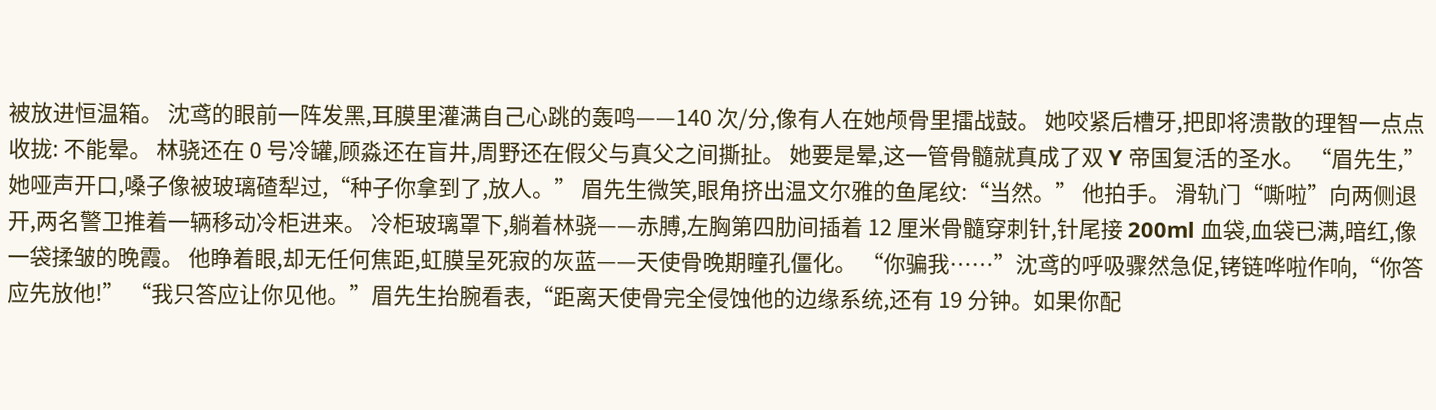被放进恒温箱。 沈鸢的眼前一阵发黑,耳膜里灌满自己心跳的轰鸣——140 次/分,像有人在她颅骨里擂战鼓。 她咬紧后槽牙,把即将溃散的理智一点点收拢: 不能晕。 林骁还在 0 号冷罐,顾淼还在盲井,周野还在假父与真父之间撕扯。 她要是晕,这一管骨髓就真成了双 Y 帝国复活的圣水。 “眉先生,”她哑声开口,嗓子像被玻璃碴犁过,“种子你拿到了,放人。” 眉先生微笑,眼角挤出温文尔雅的鱼尾纹:“当然。” 他拍手。 滑轨门“嘶啦”向两侧退开,两名警卫推着一辆移动冷柜进来。 冷柜玻璃罩下,躺着林骁——赤膊,左胸第四肋间插着 12 厘米骨髓穿刺针,针尾接 200ml 血袋,血袋已满,暗红,像一袋揉皱的晚霞。 他睁着眼,却无任何焦距,虹膜呈死寂的灰蓝——天使骨晚期瞳孔僵化。 “你骗我……”沈鸢的呼吸骤然急促,铐链哗啦作响,“你答应先放他!” “我只答应让你见他。”眉先生抬腕看表,“距离天使骨完全侵蚀他的边缘系统,还有 19 分钟。如果你配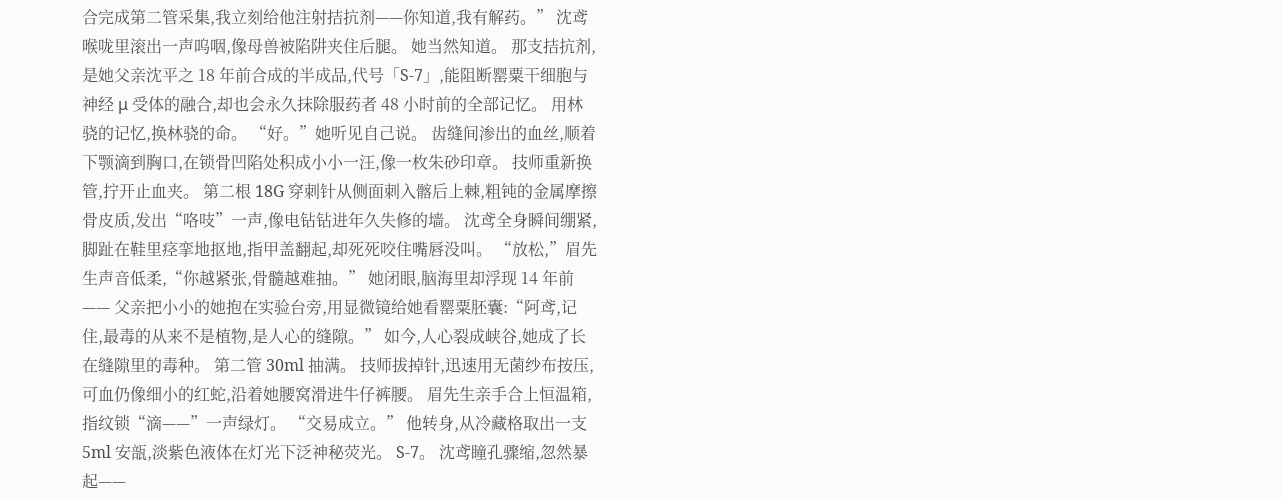合完成第二管采集,我立刻给他注射拮抗剂——你知道,我有解药。” 沈鸢喉咙里滚出一声呜咽,像母兽被陷阱夹住后腿。 她当然知道。 那支拮抗剂,是她父亲沈平之 18 年前合成的半成品,代号「S-7」,能阻断罂粟干细胞与神经 μ 受体的融合,却也会永久抹除服药者 48 小时前的全部记忆。 用林骁的记忆,换林骁的命。 “好。”她听见自己说。 齿缝间渗出的血丝,顺着下颚滴到胸口,在锁骨凹陷处积成小小一汪,像一枚朱砂印章。 技师重新换管,拧开止血夹。 第二根 18G 穿刺针从侧面刺入髂后上棘,粗钝的金属摩擦骨皮质,发出“咯吱”一声,像电钻钻进年久失修的墙。 沈鸢全身瞬间绷紧,脚趾在鞋里痉挛地抠地,指甲盖翻起,却死死咬住嘴唇没叫。 “放松,”眉先生声音低柔,“你越紧张,骨髓越难抽。” 她闭眼,脑海里却浮现 14 年前—— 父亲把小小的她抱在实验台旁,用显微镜给她看罂粟胚囊:“阿鸢,记住,最毒的从来不是植物,是人心的缝隙。” 如今,人心裂成峡谷,她成了长在缝隙里的毒种。 第二管 30ml 抽满。 技师拔掉针,迅速用无菌纱布按压,可血仍像细小的红蛇,沿着她腰窝滑进牛仔裤腰。 眉先生亲手合上恒温箱,指纹锁“滴——”一声绿灯。 “交易成立。” 他转身,从冷藏格取出一支 5ml 安瓿,淡紫色液体在灯光下泛神秘荧光。 S-7。 沈鸢瞳孔骤缩,忽然暴起——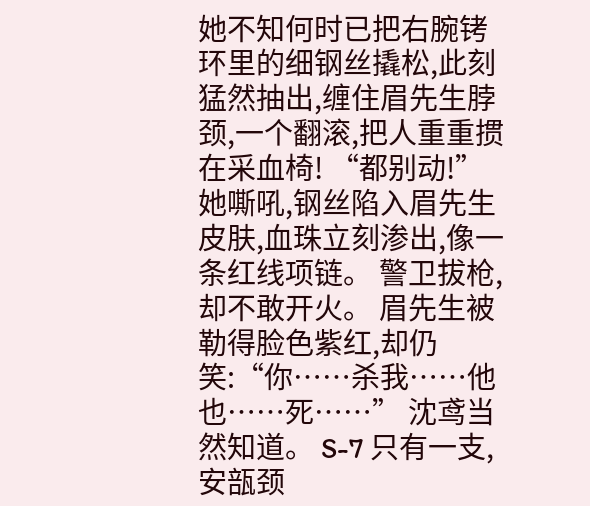她不知何时已把右腕铐环里的细钢丝撬松,此刻猛然抽出,缠住眉先生脖颈,一个翻滚,把人重重掼在采血椅! “都别动!”她嘶吼,钢丝陷入眉先生皮肤,血珠立刻渗出,像一条红线项链。 警卫拔枪,却不敢开火。 眉先生被勒得脸色紫红,却仍笑:“你……杀我……他也……死……” 沈鸢当然知道。 S-7 只有一支,安瓿颈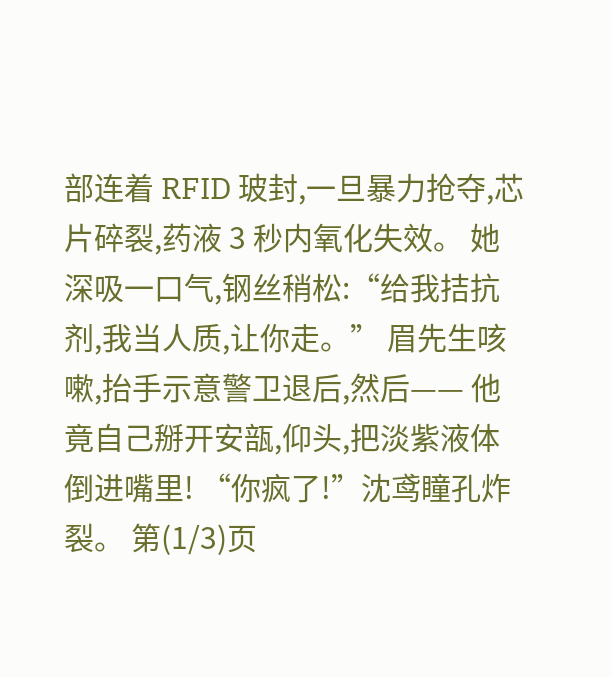部连着 RFID 玻封,一旦暴力抢夺,芯片碎裂,药液 3 秒内氧化失效。 她深吸一口气,钢丝稍松:“给我拮抗剂,我当人质,让你走。” 眉先生咳嗽,抬手示意警卫退后,然后—— 他竟自己掰开安瓿,仰头,把淡紫液体倒进嘴里! “你疯了!”沈鸢瞳孔炸裂。 第(1/3)页